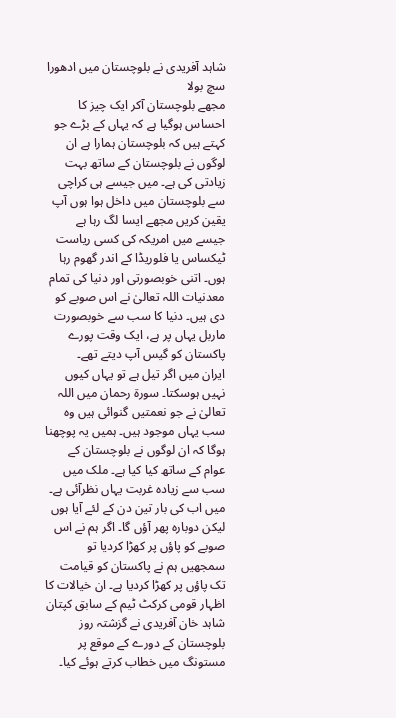شاہد آفریدی نے بلوچستان میں ادھورا سچ بولا
مجھے بلوچستان آکر ایک چیز کا احساس ہوگیا ہے کہ یہاں کے بڑے جو کہتے ہیں کہ بلوچستان ہمارا ہے ان لوگوں نے بلوچستان کے ساتھ بہت زیادتی کی ہے۔ میں جیسے ہی کراچی سے بلوچستان میں داخل ہوا ہوں آپ یقین کریں مجھے ایسا لگ رہا ہے جیسے میں امریکہ کی کسی ریاست ٹیکساس یا فلوریڈا کے اندر گھوم رہا ہوں۔ اتنی خوبصورتی اور دنیا کی تمام معدنیات اللہ تعالیٰ نے اس صوبے کو دی ہیں۔ دنیا کا سب سے خوبصورت ماربل یہاں پر ہے، ایک وقت پورے پاکستان کو گیس آپ دیتے تھے۔
ایران میں اگر تیل ہے تو یہاں کیوں نہیں ہوسکتا۔ سورة رحمان میں اللہ تعالیٰ نے جو نعمتیں گنوائی ہیں وہ سب یہاں موجود ہیں۔ ہمیں یہ پوچھنا ہوگا کہ ان لوگوں نے بلوچستان کے عوام کے ساتھ کیا کیا ہے۔ ملک میں سب سے زیادہ غربت یہاں نظرآئی ہے۔ میں اب کی بار تین دن کے لئے آیا ہوں لیکن دوبارہ پھر آؤں گا۔ اگر ہم نے اس صوبے کو پاؤں پر کھڑا کردیا تو سمجھیں ہم نے پاکستان کو قیامت تک پاؤں پر کھڑا کردیا ہے۔ ان خیالات کا اظہار قومی کرکٹ ٹیم کے سابق کپتان شاہد خان آفریدی نے گزشتہ روز بلوچستان کے دورے کے موقع پر مستونگ میں خطاب کرتے ہوئے کیا۔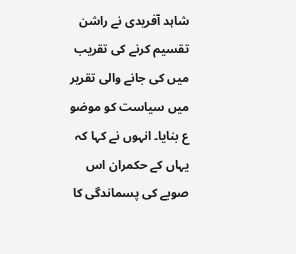شاہد آفریدی نے راشن تقسیم کرنے کی تقریب میں کی جانے والی تقریر میں سیاست کو موضو ع بنایا۔ انہوں نے کہا کہ یہاں کے حکمران اس صوبے کی پسماندگی کا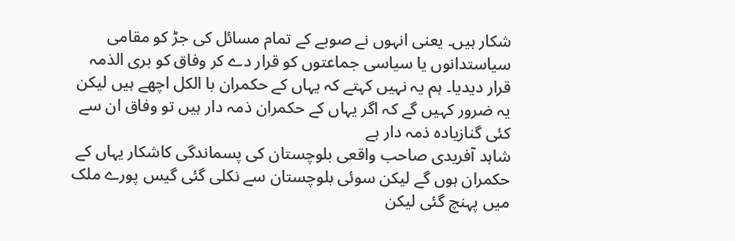شکار ہیں۔ یعنی انہوں نے صوبے کے تمام مسائل کی جڑ کو مقامی سیاستدانوں یا سیاسی جماعتوں کو قرار دے کر وفاق کو بری الذمہ قرار دیدیا۔ ہم یہ نہیں کہتے کہ یہاں کے حکمران با الکل اچھے ہیں لیکن یہ ضرور کہیں گے کہ اگر یہاں کے حکمران ذمہ دار ہیں تو وفاق ان سے کئی گنازیادہ ذمہ دار ہے
شاہد آفریدی صاحب واقعی بلوچستان کی پسماندگی کاشکار یہاں کے حکمران ہوں گے لیکن سوئی بلوچستان سے نکلی گئی گیس پورے ملک میں پہنچ گئی لیکن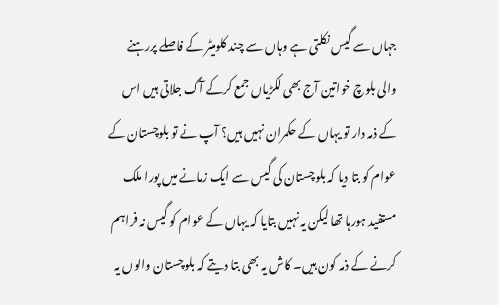جہاں سے گیس نکلتی ہے وہاں سے چند کلومیٹر کے فاصلے پررہنے والی بلوچ خواتین آج بھی لکڑیاں جمع کرکے آگ جلاتی ہیں اس کے ذمہ دار تو یہاں کے حکمران نہیں ہیں؟ آپ نے تو بلوچستان کے عوام کو بتا دیا کہ بلوچستان کی گیس سے ایک زمانے میں پورا ملک مستفید ہورہا تھا لیکن یہ نہیں بتایا کہ یہاں کے عوام کو گیس نہ فراہم کرنے کے ذمہ کون ہیں۔ کاش یہ بھی بتا دیتے کہ بلوچستان والوں یہ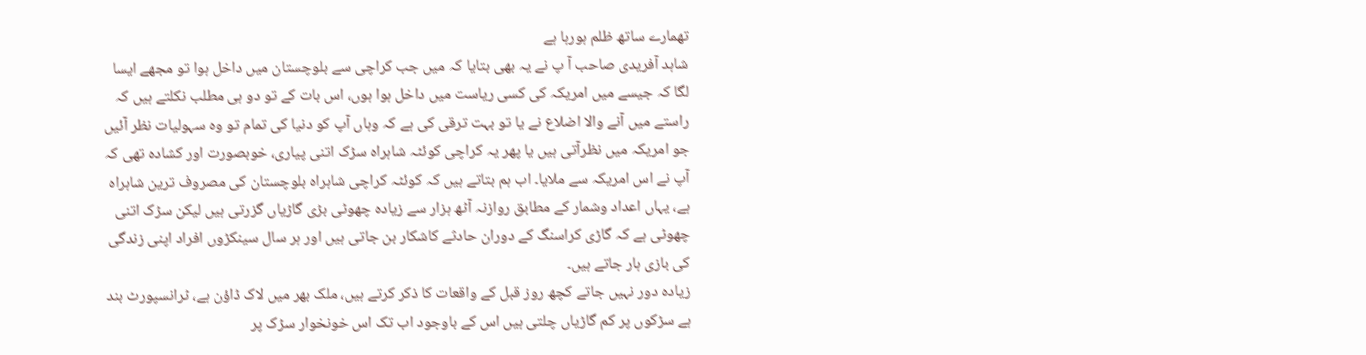تھمارے ساتھ ظلم ہورہا ہے
شاہد آفریدی صاحب آ پ نے یہ بھی بتایا کہ میں جب کراچی سے بلوچستان میں داخل ہوا تو مجھے ایسا لگا کہ جیسے میں امریکہ کی کسی ریاست میں داخل ہوا ہوں، اس بات کے تو دو ہی مطلب نکلتے ہیں کہ راستے میں آنے والا اضلاع نے یا تو بہت ترقی کی ہے کہ وہاں آپ کو دنیا کی تمام تو وہ سہولیات نظر آئیں جو امریکہ میں نظرآتی ہیں یا پھر یہ کراچی کوئٹہ شاہراہ سڑک اتنی پیاری، خوبصورت اور کشادہ تھی کہ آپ نے اس امریکہ سے ملایا۔ اب ہم بتاتے ہیں کہ کوئٹہ کراچی شاہراہ بلوچستان کی مصروف ترین شاہراہ ہے، یہاں اعداد وشمار کے مطابق روازنہ آٹھ ہزار سے زیادہ چھوٹی بڑی گاڑیاں گزرتی ہیں لیکن سڑک اتنی چھوٹی ہے کہ گاڑی کراسنگ کے دوران حادثے کاشکار بن جاتی ہیں اور ہر سال سینکڑوں افراد اپنی زندگی کی بازی ہار جاتے ہیں۔
زیادہ دور نہیں جاتے کچھ روز قبل کے واقعات کا ذکر کرتے ہیں، ملک بھر میں لاک ڈاؤن ہے، ٹرانسپورٹ بند ہے سڑکوں پر کم گاڑیاں چلتی ہیں اس کے باوجود اب تک اس خونخوار سڑک پر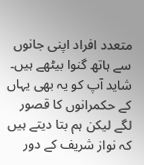متعدد افراد اپنی جانوں سے ہاتھ گنوا بیٹھے ہیں۔ شاید آپ کو یہ بھی یہاں کے حکمرانوں کا قصور لگے لیکن ہم بتا دیتے ہیں کہ نواز شریف کے دور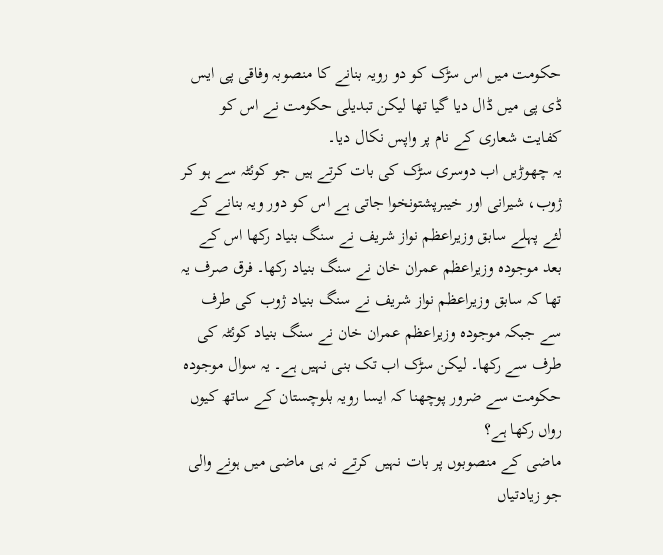حکومت میں اس سڑک کو دو رویہ بنانے کا منصوبہ وفاقی پی ایس ڈی پی میں ڈال دیا گیا تھا لیکن تبدیلی حکومت نے اس کو کفایت شعاری کے نام پر واپس نکال دیا۔
یہ چھوڑیں اب دوسری سڑک کی بات کرتے ہیں جو کوئٹہ سے ہو کر ژوب، شیرانی اور خیبرپشتونخوا جاتی ہے اس کو دور ویہ بنانے کے لئے پہلے سابق وزیراعظم نواز شریف نے سنگ بنیاد رکھا اس کے بعد موجودہ وزیراعظم عمران خان نے سنگ بنیاد رکھا۔ فرق صرف یہ تھا کہ سابق وزیراعظم نواز شریف نے سنگ بنیاد ژوب کی طرف سے جبکہ موجودہ وزیراعظم عمران خان نے سنگ بنیاد کوئٹہ کی طرف سے رکھا۔ لیکن سڑک اب تک بنی نہیں ہے۔ یہ سوال موجودہ حکومت سے ضرور پوچھنا کہ ایسا رویہ بلوچستان کے ساتھ کیوں رواں رکھا ہے؟
ماضی کے منصوبوں پر بات نہیں کرتے نہ ہی ماضی میں ہونے والی جو زیادتیاں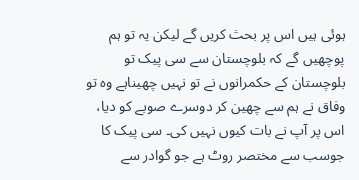ہوئی ہیں اس پر بحث کریں گے لیکن یہ تو ہم پوچھیں گے کہ بلوچستان سے سی پیک تو بلوچستان کے حکمرانوں نے تو نہیں چھیناہے وہ تو وفاق نے ہم سے چھین کر دوسرے صوبے کو دیا، اس پر آپ نے بات کیوں نہیں کی۔ سی پیک کا جوسب سے مختصر روٹ ہے جو گوادر سے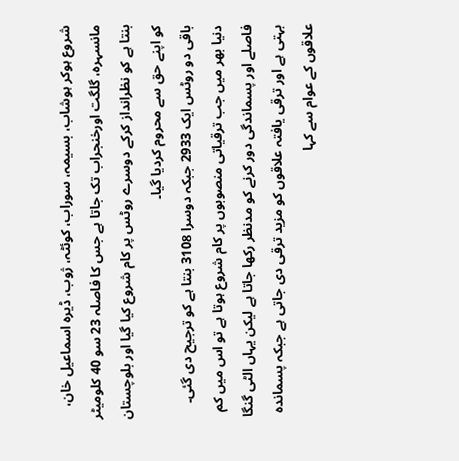شروع ہوکر ہوشاب، بسیمہ، سوراب، کوئٹہ، ژوب، ڈیرہ اسماعیل خان، مانسہرہ، گلگت اورخنجراب تک جاتا ہے جس کا فاصلہ 23 سو 40 کلومیٹر بنتا ہے کو نظرانداز کرکے دوسرے روٹس پر کام شروع کیا گیا اور بلوچستان کو اپنے حق سے محروم کردیا گیا۔
باقی دو روٹس ایک 2933 جبکہ دوسرا 3108 بنتا ہے کو ترجیح دی گئی۔ دنیا بھر میں جب ترقیاتی منصوبوں پر کام شروع ہوتا ہے تو اس میں کم فاصلے اور پسماندگی دور کرنے کو مدنظر رکھا جاتا ہے لیکن یہاں الٹی گنگا بہتی ہے اور ترقی یافتہ علاقوں کو مزید ترقی دی جاتی ہے جبکہ پسماندہ علاقوں کے عوام سے کہا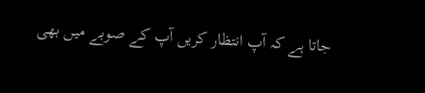جاتا ہے کہ آپ انتظار کریں آپ کے صوبے میں بھی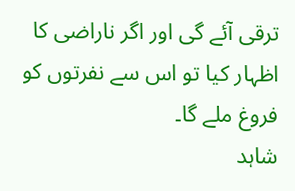ترقی آئے گی اور اگر ناراضی کا اظہار کیا تو اس سے نفرتوں کو فروغ ملے گا۔
شاہد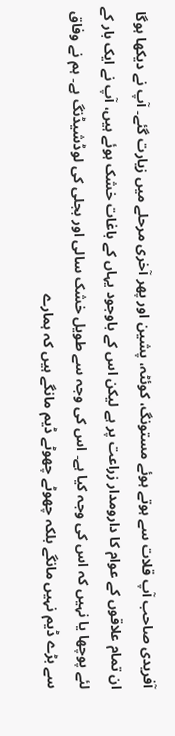آفریدی صاحب آپ قلات سے ہوتے ہوئے مستونگ، کوئٹہ، پشین اور پھر آخری مرحلے میں زیارت گئے۔ آپ نے دیکھا ہوگا ان تمام علاقوں کے عوام کا دارومدار زراعت پر ہے لیکن اس کے باوجود یہاں کے باغات خشک ہوئے ہیں، آپ نے ایک بار کے لئے پوچھا یا نہیں کہ اس کی وجہ کیا ہے۔ اس کی وجہ سے طویل خشک سالی اور بجلی کی لوڈشیڈنگ ہے۔ ہم نے وفاق سے بڑے ڈیم نہیں مانگے بلکہ چھوٹے چھوٹے ڈیم مانگے ہیں کہ ہمارے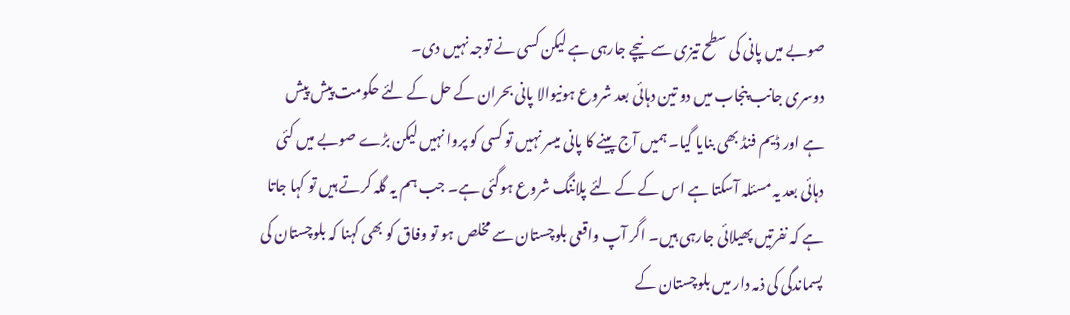صوبے میں پانی کی سطح تیزی سے نیچے جارہی ہے لیکن کسی نے توجہ نہیں دی۔
دوسری جانب پنجاب میں دو تین دہائی بعد شروع ہونیوالا پانی بحران کے حل کے لئے حکومت پیش پیش ہے اور ڈیم فنڈ بھی بنایا گیا۔ ہمیں آج پینے کا پانی میسر نہیں تو کسی کو پروا نہیں لیکن بڑے صوبے میں کئی دہائی بعد یہ مسئلہ آسکتا ہے اس کے کے لئے پلاننگ شروع ہوگئی ہے۔ جب ہم یہ گلہ کرتے ہیں تو کہا جاتا ہے کہ نفرتیں پھیلائی جارہی ہیں۔ اگر آپ واقعی بلوچستان سے مخلص ہو تو وفاق کو بھی کہنا کہ بلوچستان کی پسماندگی کی ذمہ دار میں بلوچستان کے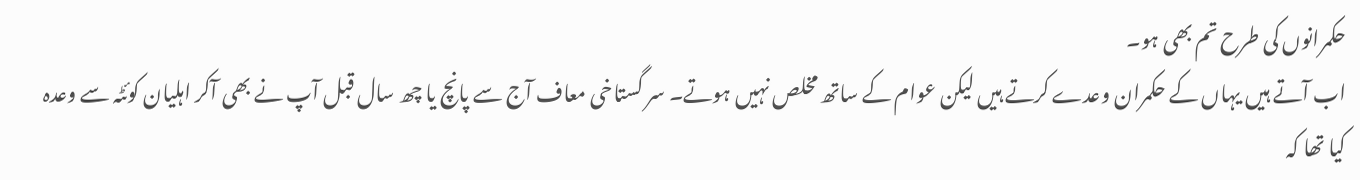حکمرانوں کی طرح تم بھی ہو۔
اب آتے ہیں یہاں کے حکمران وعدے کرتے ہیں لیکن عوام کے ساتھ مخلص نہیں ہوتے۔ سر گستاخی معاف آج سے پانچ یا چھ سال قبل آپ نے بھی آکر اہلیان کوئٹہ سے وعدہ کیا تھا کہ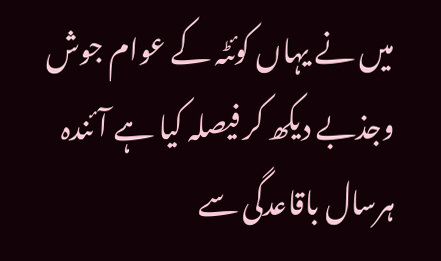میں نے یہاں کوئٹہ کے عوام جوش وجذبے دیکھ کر فیصلہ کیا ہے آئندہ ہرسال باقاعدگی سے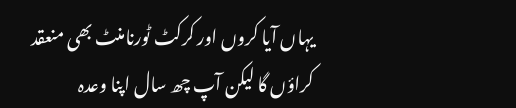یہاں آیا کروں اور کرکٹ ٹورنامنٹ بھی منعقد کراؤں گا لیکن آپ چھ سال اپنا وعدہ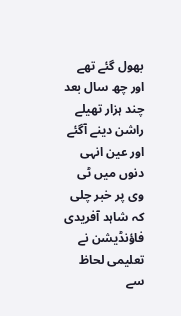بھول گئے تھے اور چھ سال بعد چند ہزار تھیلے راشن دینے آگئے اور عین انہی دنوں میں ٹی وی پر خبر چلی کہ شاہد آفریدی فاؤنڈیشن نے تعلیمی لحاظ سے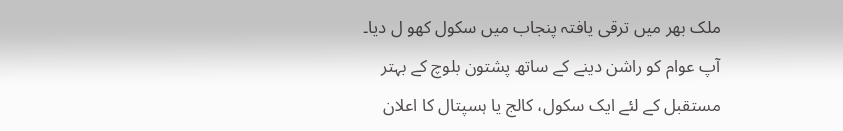ملک بھر میں ترقی یافتہ پنجاب میں سکول کھو ل دیا۔ آپ عوام کو راشن دینے کے ساتھ پشتون بلوچ کے بہتر مستقبل کے لئے ایک سکول، کالج یا ہسپتال کا اعلان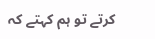کرتے تو ہم کہتے کہ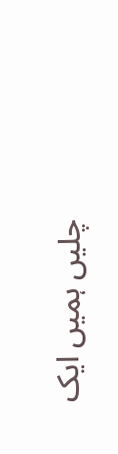چلیں ہمیں ایک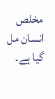مخلص انسان مل گیا ہے۔